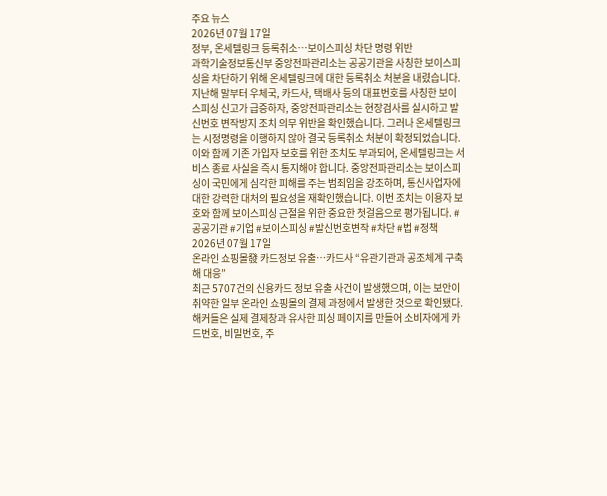주요 뉴스
2026년 07월 17일
정부, 온세텔링크 등록취소…보이스피싱 차단 명령 위반
과학기술정보통신부 중앙전파관리소는 공공기관을 사칭한 보이스피싱을 차단하기 위해 온세텔링크에 대한 등록취소 처분을 내렸습니다. 지난해 말부터 우체국, 카드사, 택배사 등의 대표번호를 사칭한 보이스피싱 신고가 급증하자, 중앙전파관리소는 현장검사를 실시하고 발신번호 변작방지 조치 의무 위반을 확인했습니다. 그러나 온세텔링크는 시정명령을 이행하지 않아 결국 등록취소 처분이 확정되었습니다. 이와 함께 기존 가입자 보호를 위한 조치도 부과되어, 온세텔링크는 서비스 종료 사실을 즉시 통지해야 합니다. 중앙전파관리소는 보이스피싱이 국민에게 심각한 피해를 주는 범죄임을 강조하며, 통신사업자에 대한 강력한 대처의 필요성을 재확인했습니다. 이번 조치는 이용자 보호와 함께 보이스피싱 근절을 위한 중요한 첫걸음으로 평가됩니다. #공공기관 #기업 #보이스피싱 #발신번호변작 #차단 #법 #정책
2026년 07월 17일
온라인 쇼핑몰發 카드정보 유출…카드사 “유관기관과 공조체계 구축해 대응”
최근 5707건의 신용카드 정보 유출 사건이 발생했으며, 이는 보안이 취약한 일부 온라인 쇼핑몰의 결제 과정에서 발생한 것으로 확인됐다. 해커들은 실제 결제창과 유사한 피싱 페이지를 만들어 소비자에게 카드번호, 비밀번호, 주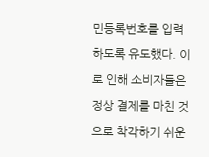민등록번호를 입력하도록 유도했다. 이로 인해 소비자들은 정상 결제를 마친 것으로 착각하기 쉬운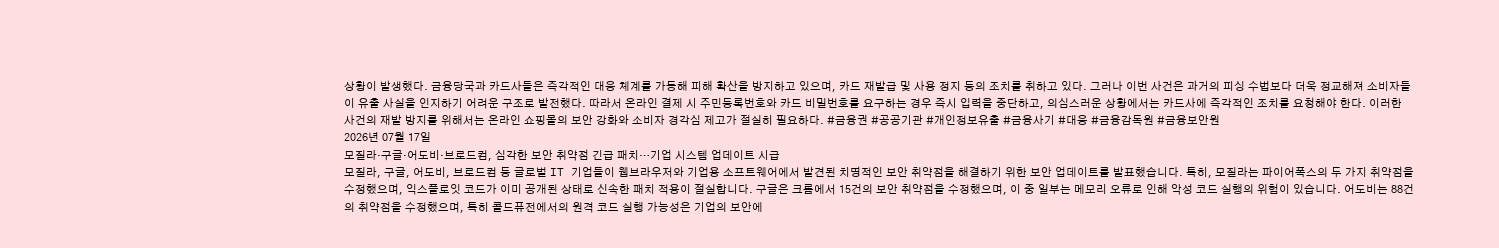상황이 발생했다. 금융당국과 카드사들은 즉각적인 대응 체계를 가동해 피해 확산을 방지하고 있으며, 카드 재발급 및 사용 정지 등의 조치를 취하고 있다. 그러나 이번 사건은 과거의 피싱 수법보다 더욱 정교해져 소비자들이 유출 사실을 인지하기 어려운 구조로 발전했다. 따라서 온라인 결제 시 주민등록번호와 카드 비밀번호를 요구하는 경우 즉시 입력을 중단하고, 의심스러운 상황에서는 카드사에 즉각적인 조치를 요청해야 한다. 이러한 사건의 재발 방지를 위해서는 온라인 쇼핑몰의 보안 강화와 소비자 경각심 제고가 절실히 필요하다. #금융권 #공공기관 #개인정보유출 #금융사기 #대응 #금융감독원 #금융보안원
2026년 07월 17일
모질라·구글·어도비·브로드컴, 심각한 보안 취약점 긴급 패치…기업 시스템 업데이트 시급
모질라, 구글, 어도비, 브로드컴 등 글로벌 IT 기업들이 웹브라우저와 기업용 소프트웨어에서 발견된 치명적인 보안 취약점을 해결하기 위한 보안 업데이트를 발표했습니다. 특히, 모질라는 파이어폭스의 두 가지 취약점을 수정했으며, 익스플로잇 코드가 이미 공개된 상태로 신속한 패치 적용이 절실합니다. 구글은 크롬에서 15건의 보안 취약점을 수정했으며, 이 중 일부는 메모리 오류로 인해 악성 코드 실행의 위험이 있습니다. 어도비는 88건의 취약점을 수정했으며, 특히 콜드퓨전에서의 원격 코드 실행 가능성은 기업의 보안에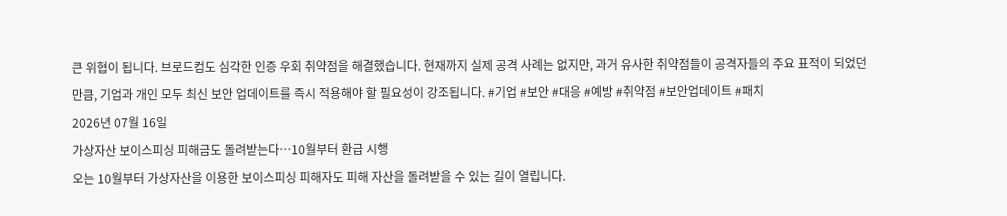큰 위협이 됩니다. 브로드컴도 심각한 인증 우회 취약점을 해결했습니다. 현재까지 실제 공격 사례는 없지만, 과거 유사한 취약점들이 공격자들의 주요 표적이 되었던 만큼, 기업과 개인 모두 최신 보안 업데이트를 즉시 적용해야 할 필요성이 강조됩니다. #기업 #보안 #대응 #예방 #취약점 #보안업데이트 #패치
2026년 07월 16일
가상자산 보이스피싱 피해금도 돌려받는다…10월부터 환급 시행
오는 10월부터 가상자산을 이용한 보이스피싱 피해자도 피해 자산을 돌려받을 수 있는 길이 열립니다.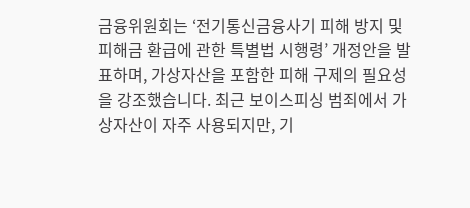금융위원회는 ‘전기통신금융사기 피해 방지 및 피해금 환급에 관한 특별법 시행령’ 개정안을 발표하며, 가상자산을 포함한 피해 구제의 필요성을 강조했습니다. 최근 보이스피싱 범죄에서 가상자산이 자주 사용되지만, 기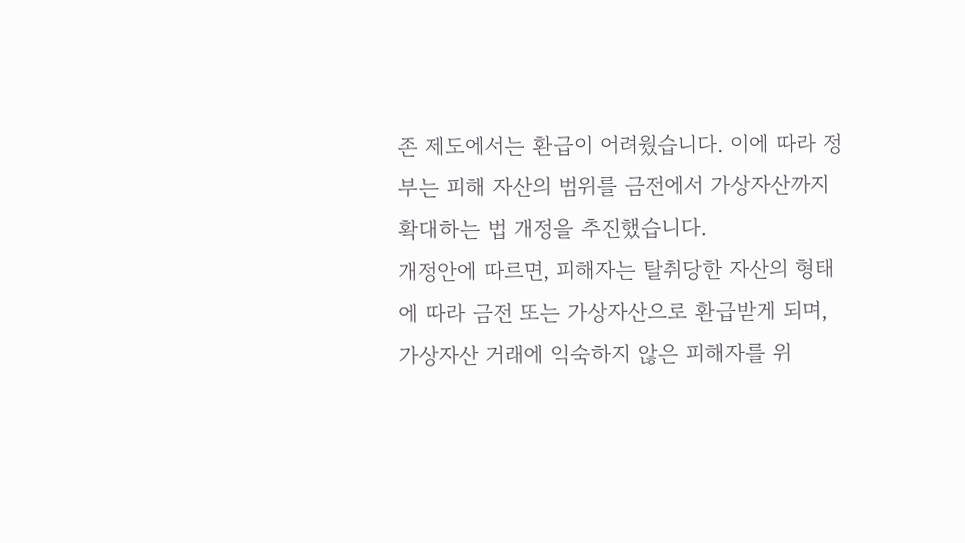존 제도에서는 환급이 어려웠습니다. 이에 따라 정부는 피해 자산의 범위를 금전에서 가상자산까지 확대하는 법 개정을 추진했습니다.
개정안에 따르면, 피해자는 탈취당한 자산의 형태에 따라 금전 또는 가상자산으로 환급받게 되며, 가상자산 거래에 익숙하지 않은 피해자를 위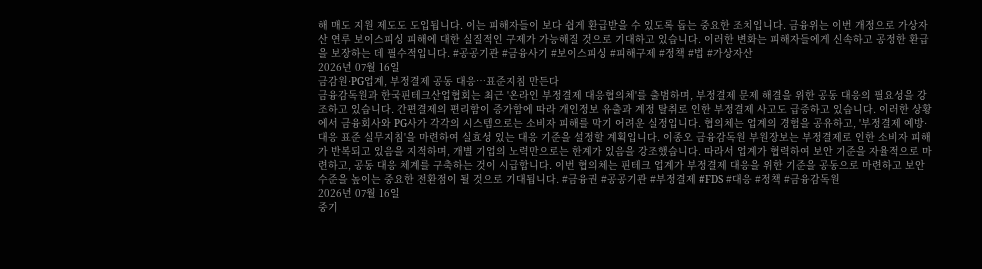해 매도 지원 제도도 도입됩니다. 이는 피해자들이 보다 쉽게 환급받을 수 있도록 돕는 중요한 조치입니다. 금융위는 이번 개정으로 가상자산 연루 보이스피싱 피해에 대한 실질적인 구제가 가능해질 것으로 기대하고 있습니다. 이러한 변화는 피해자들에게 신속하고 공정한 환급을 보장하는 데 필수적입니다. #공공기관 #금융사기 #보이스피싱 #피해구제 #정책 #법 #가상자산
2026년 07월 16일
금감원·PG업계, 부정결제 공동 대응…표준지침 만든다
금융감독원과 한국핀테크산업협회는 최근 '온라인 부정결제 대응협의체'를 출범하며, 부정결제 문제 해결을 위한 공동 대응의 필요성을 강조하고 있습니다. 간편결제의 편리함이 증가함에 따라 개인정보 유출과 계정 탈취로 인한 부정결제 사고도 급증하고 있습니다. 이러한 상황에서 금융회사와 PG사가 각각의 시스템으로는 소비자 피해를 막기 어려운 실정입니다. 협의체는 업계의 경험을 공유하고, '부정결제 예방·대응 표준 실무지침'을 마련하여 실효성 있는 대응 기준을 설정할 계획입니다. 이종오 금융감독원 부원장보는 부정결제로 인한 소비자 피해가 반복되고 있음을 지적하며, 개별 기업의 노력만으로는 한계가 있음을 강조했습니다. 따라서 업계가 협력하여 보안 기준을 자율적으로 마련하고, 공동 대응 체계를 구축하는 것이 시급합니다. 이번 협의체는 핀테크 업계가 부정결제 대응을 위한 기준을 공동으로 마련하고 보안 수준을 높이는 중요한 전환점이 될 것으로 기대됩니다. #금융권 #공공기관 #부정결제 #FDS #대응 #정책 #금융감독원
2026년 07월 16일
중기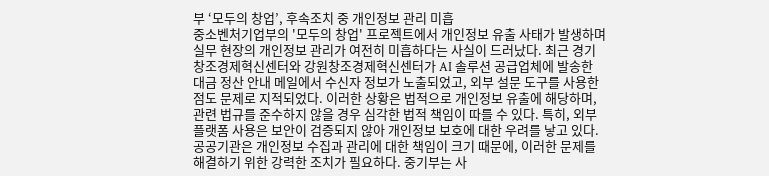부 ‘모두의 창업’, 후속조치 중 개인정보 관리 미흡
중소벤처기업부의 '모두의 창업' 프로젝트에서 개인정보 유출 사태가 발생하며 실무 현장의 개인정보 관리가 여전히 미흡하다는 사실이 드러났다. 최근 경기창조경제혁신센터와 강원창조경제혁신센터가 AI 솔루션 공급업체에 발송한 대금 정산 안내 메일에서 수신자 정보가 노출되었고, 외부 설문 도구를 사용한 점도 문제로 지적되었다. 이러한 상황은 법적으로 개인정보 유출에 해당하며, 관련 법규를 준수하지 않을 경우 심각한 법적 책임이 따를 수 있다. 특히, 외부 플랫폼 사용은 보안이 검증되지 않아 개인정보 보호에 대한 우려를 낳고 있다. 공공기관은 개인정보 수집과 관리에 대한 책임이 크기 때문에, 이러한 문제를 해결하기 위한 강력한 조치가 필요하다. 중기부는 사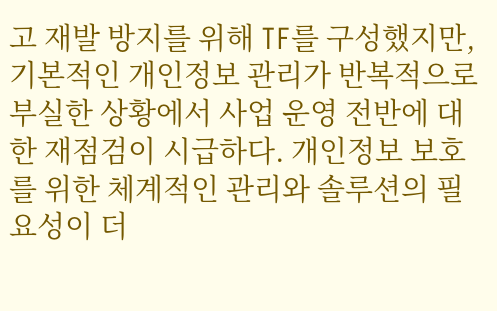고 재발 방지를 위해 TF를 구성했지만, 기본적인 개인정보 관리가 반복적으로 부실한 상황에서 사업 운영 전반에 대한 재점검이 시급하다. 개인정보 보호를 위한 체계적인 관리와 솔루션의 필요성이 더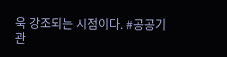욱 강조되는 시점이다. #공공기관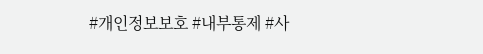#개인정보보호 #내부통제 #사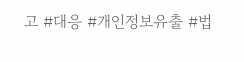고 #대응 #개인정보유출 #법